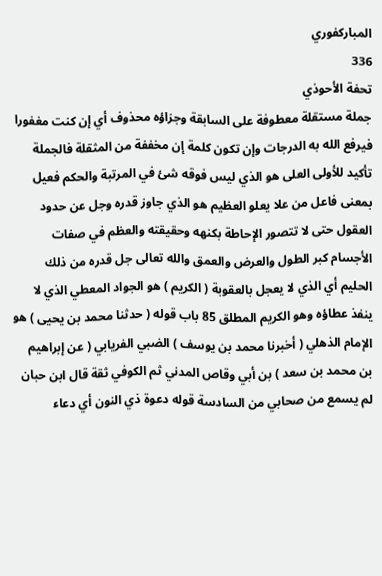المباركفوري
336
تحفة الأحوذي
جملة مستقلة معطوفة على السابقة وجزاؤه محذوف أي إن كنت مغفورا فيرفع الله به الدرجات وإن تكون كلمة إن مخففة من المثقلة فالجملة تأكيد للأولى العلى هو الذي ليس فوقه شئ في المرتبة والحكم فعيل بمعنى فاعل من علا يعلو العظيم هو الذي جاوز قدره وجل عن حدود العقول حتى لا تتصور الإحاطة بكنهه وحقيقته والعظم في صفات الأجسام كبر الطول والعرض والعمق والله تعالى جل قدره من ذلك الحليم أي الذي لا يعجل بالعقوبة ( الكريم ) هو الجواد المعطي الذي لا ينفذ عطاؤه وهو الكريم المطلق 85 باب قوله ( حدثنا محمد بن يحيى ) هو الإمام الذهلي ( أخبرنا محمد بن يوسف ) الضبي الفريابي ( عن إبراهيم بن محمد بن سعد ) بن أبي وقاص المدني ثم الكوفي ثقة قال ابن حبان لم يسمع من صحابي من السادسة قوله دعوة ذي النون أي دعاء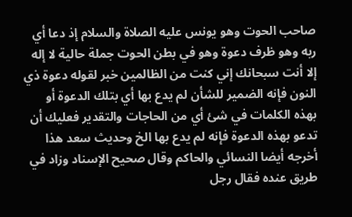صاحب الحوت وهو يونس عليه الصلاة والسلام إذ دعا أي ربه وهو ظرف دعوة وهو في بطن الحوت جملة حالية لا إله إلا أنت سبحانك إني كنت من الظالمين خبر لقوله دعوة ذي النون فإنه الضمير للشأن لم يدع بها أي بتلك الدعوة أو بهذه الكلمات في شئ أي من الحاجات والتقدير فعليك أن تدعو بهذه الدعوة فإنه لم يدع بها الخ وحديث سعد هذا أخرجه أيضا النسائي والحاكم وقال صحيح الإسناد وزاد في طريق عنده فقال رجل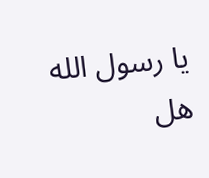يا رسول الله هل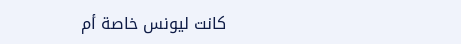كانت ليونس خاصة أم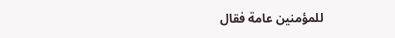للمؤمنين عامة فقال